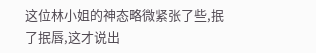这位林小姐的神态略微紧张了些,抿了抿唇,这才说出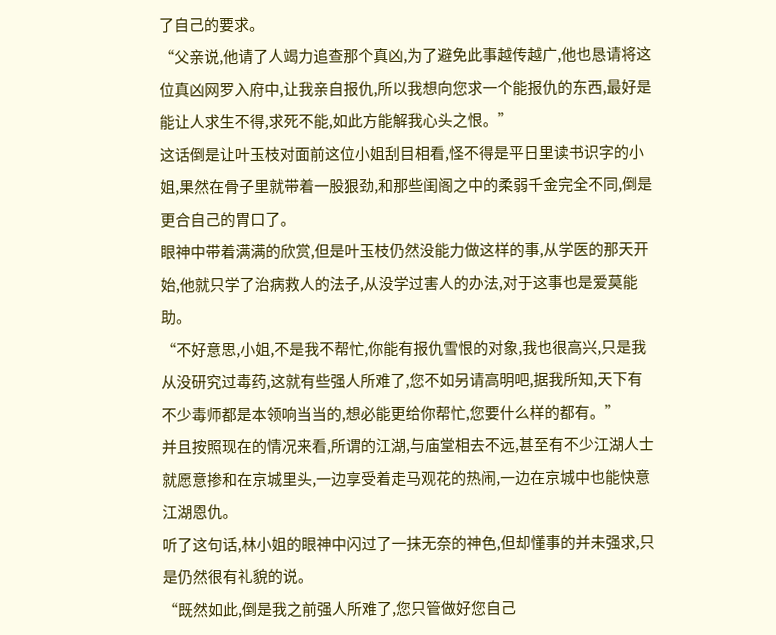了自己的要求。
“父亲说,他请了人竭力追查那个真凶,为了避免此事越传越广,他也恳请将这位真凶网罗入府中,让我亲自报仇,所以我想向您求一个能报仇的东西,最好是能让人求生不得,求死不能,如此方能解我心头之恨。”
这话倒是让叶玉枝对面前这位小姐刮目相看,怪不得是平日里读书识字的小姐,果然在骨子里就带着一股狠劲,和那些闺阁之中的柔弱千金完全不同,倒是更合自己的胃口了。
眼神中带着满满的欣赏,但是叶玉枝仍然没能力做这样的事,从学医的那天开始,他就只学了治病救人的法子,从没学过害人的办法,对于这事也是爱莫能助。
“不好意思,小姐,不是我不帮忙,你能有报仇雪恨的对象,我也很高兴,只是我从没研究过毒药,这就有些强人所难了,您不如另请高明吧,据我所知,天下有不少毒师都是本领响当当的,想必能更给你帮忙,您要什么样的都有。”
并且按照现在的情况来看,所谓的江湖,与庙堂相去不远,甚至有不少江湖人士就愿意掺和在京城里头,一边享受着走马观花的热闹,一边在京城中也能快意江湖恩仇。
听了这句话,林小姐的眼神中闪过了一抹无奈的神色,但却懂事的并未强求,只是仍然很有礼貌的说。
“既然如此,倒是我之前强人所难了,您只管做好您自己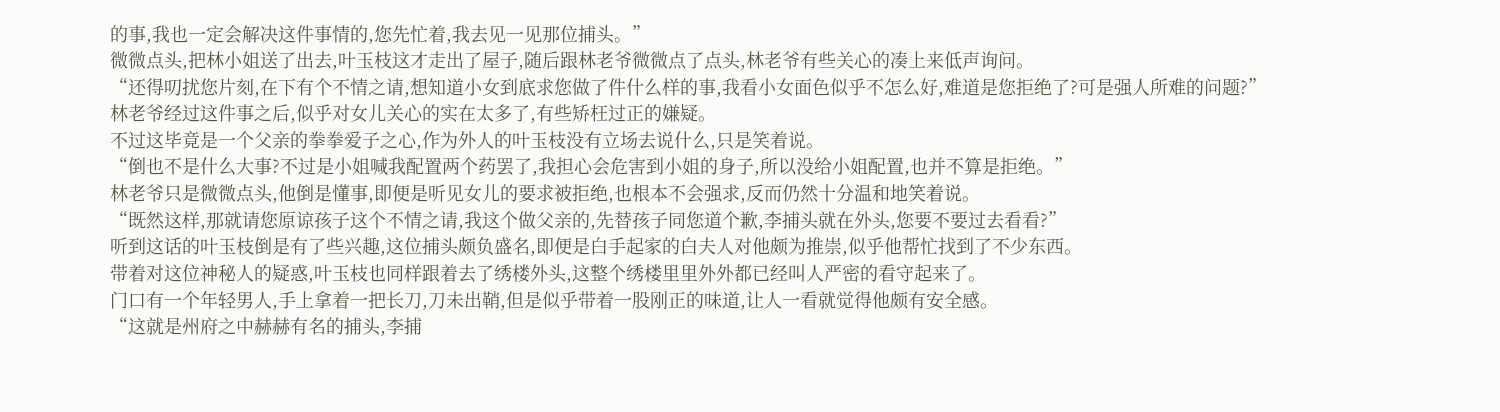的事,我也一定会解决这件事情的,您先忙着,我去见一见那位捕头。”
微微点头,把林小姐送了出去,叶玉枝这才走出了屋子,随后跟林老爷微微点了点头,林老爷有些关心的凑上来低声询问。
“还得叨扰您片刻,在下有个不情之请,想知道小女到底求您做了件什么样的事,我看小女面色似乎不怎么好,难道是您拒绝了?可是强人所难的问题?”
林老爷经过这件事之后,似乎对女儿关心的实在太多了,有些矫枉过正的嫌疑。
不过这毕竟是一个父亲的拳拳爱子之心,作为外人的叶玉枝没有立场去说什么,只是笑着说。
“倒也不是什么大事?不过是小姐喊我配置两个药罢了,我担心会危害到小姐的身子,所以没给小姐配置,也并不算是拒绝。”
林老爷只是微微点头,他倒是懂事,即便是听见女儿的要求被拒绝,也根本不会强求,反而仍然十分温和地笑着说。
“既然这样,那就请您原谅孩子这个不情之请,我这个做父亲的,先替孩子同您道个歉,李捕头就在外头,您要不要过去看看?”
听到这话的叶玉枝倒是有了些兴趣,这位捕头颇负盛名,即便是白手起家的白夫人对他颇为推崇,似乎他帮忙找到了不少东西。
带着对这位神秘人的疑惑,叶玉枝也同样跟着去了绣楼外头,这整个绣楼里里外外都已经叫人严密的看守起来了。
门口有一个年轻男人,手上拿着一把长刀,刀未出鞘,但是似乎带着一股刚正的味道,让人一看就觉得他颇有安全感。
“这就是州府之中赫赫有名的捕头,李捕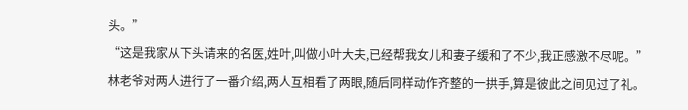头。”
“这是我家从下头请来的名医,姓叶,叫做小叶大夫,已经帮我女儿和妻子缓和了不少,我正感激不尽呢。”
林老爷对两人进行了一番介绍,两人互相看了两眼,随后同样动作齐整的一拱手,算是彼此之间见过了礼。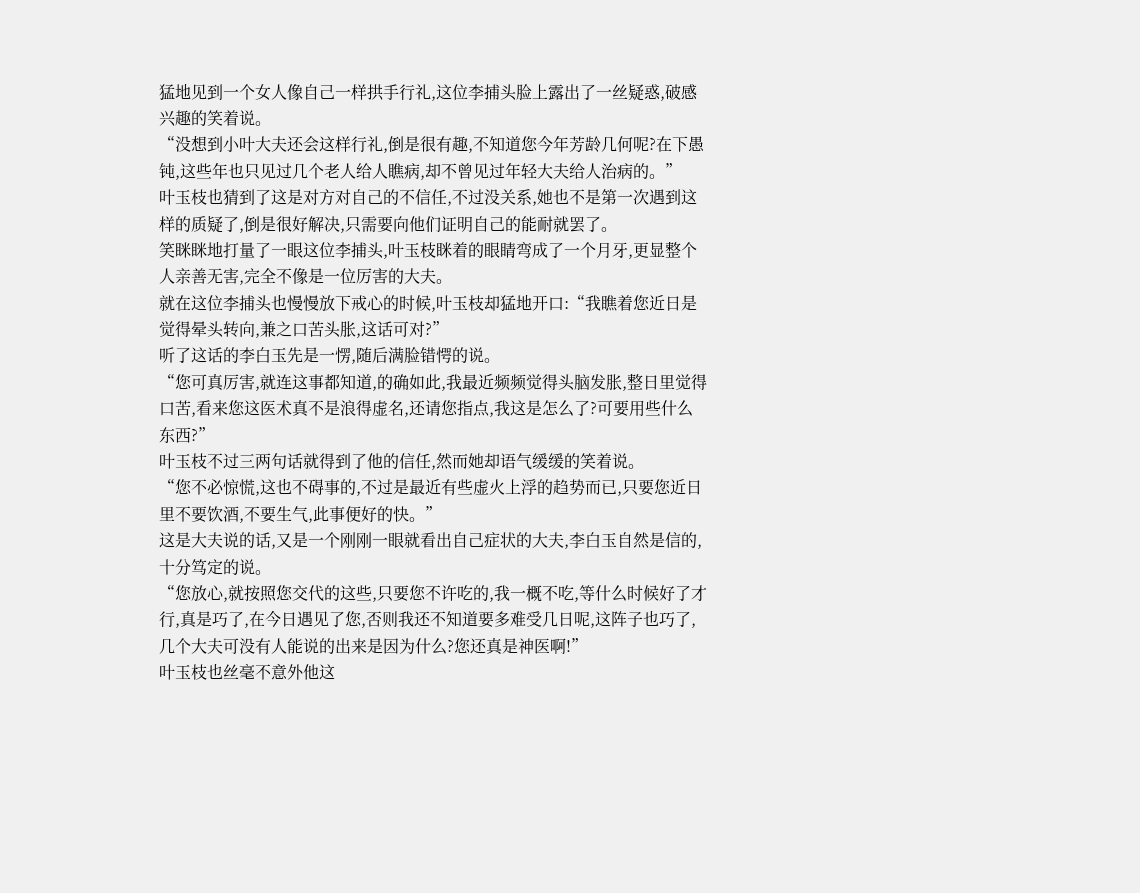猛地见到一个女人像自己一样拱手行礼,这位李捕头脸上露出了一丝疑惑,破感兴趣的笑着说。
“没想到小叶大夫还会这样行礼,倒是很有趣,不知道您今年芳龄几何呢?在下愚钝,这些年也只见过几个老人给人瞧病,却不曾见过年轻大夫给人治病的。”
叶玉枝也猜到了这是对方对自己的不信任,不过没关系,她也不是第一次遇到这样的质疑了,倒是很好解决,只需要向他们证明自己的能耐就罢了。
笑眯眯地打量了一眼这位李捕头,叶玉枝眯着的眼睛弯成了一个月牙,更显整个人亲善无害,完全不像是一位厉害的大夫。
就在这位李捕头也慢慢放下戒心的时候,叶玉枝却猛地开口:“我瞧着您近日是觉得晕头转向,兼之口苦头胀,这话可对?”
听了这话的李白玉先是一愣,随后满脸错愕的说。
“您可真厉害,就连这事都知道,的确如此,我最近频频觉得头脑发胀,整日里觉得口苦,看来您这医术真不是浪得虚名,还请您指点,我这是怎么了?可要用些什么东西?”
叶玉枝不过三两句话就得到了他的信任,然而她却语气缓缓的笑着说。
“您不必惊慌,这也不碍事的,不过是最近有些虚火上浮的趋势而已,只要您近日里不要饮酒,不要生气,此事便好的快。”
这是大夫说的话,又是一个刚刚一眼就看出自己症状的大夫,李白玉自然是信的,十分笃定的说。
“您放心,就按照您交代的这些,只要您不许吃的,我一概不吃,等什么时候好了才行,真是巧了,在今日遇见了您,否则我还不知道要多难受几日呢,这阵子也巧了,几个大夫可没有人能说的出来是因为什么?您还真是神医啊!”
叶玉枝也丝毫不意外他这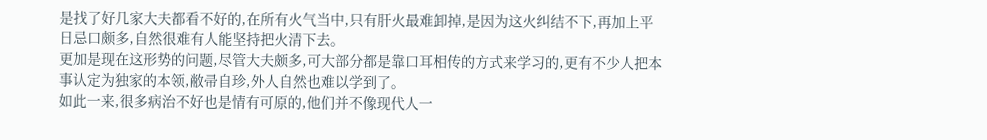是找了好几家大夫都看不好的,在所有火气当中,只有肝火最难卸掉,是因为这火纠结不下,再加上平日忌口颇多,自然很难有人能坚持把火清下去。
更加是现在这形势的问题,尽管大夫颇多,可大部分都是靠口耳相传的方式来学习的,更有不少人把本事认定为独家的本领,敝帚自珍,外人自然也难以学到了。
如此一来,很多病治不好也是情有可原的,他们并不像现代人一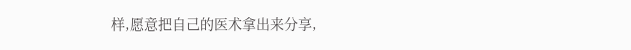样,愿意把自己的医术拿出来分享,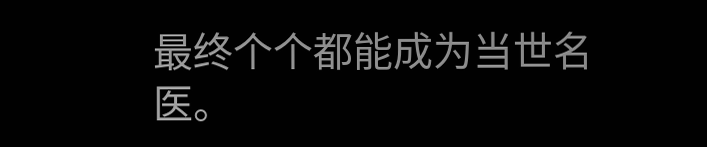最终个个都能成为当世名医。